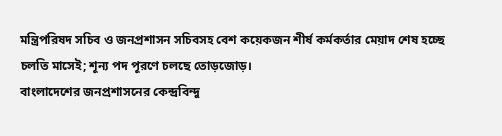মন্ত্রিপরিষদ সচিব ও জনপ্রশাসন সচিবসহ বেশ কয়েকজন শীর্ষ কর্মকর্তার মেয়াদ শেষ হচ্ছে চলতি মাসেই; শূন্য পদ পূরণে চলছে তোড়জোড়।
বাংলাদেশের জনপ্রশাসনের কেন্দ্রবিন্দু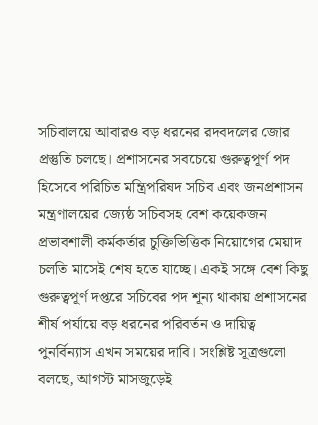সচিবালয়ে আবারও বড় ধরনের রদবদলের জোর প্রস্তুতি চলছে। প্রশাসনের সবচেয়ে গুরুত্বপূর্ণ পদ হিসেবে পরিচিত মন্ত্রিপরিষদ সচিব এবং জনপ্রশাসন মন্ত্রণালয়ের জ্যেষ্ঠ সচিবসহ বেশ কয়েকজন প্রভাবশালী কর্মকর্তার চুক্তিভিত্তিক নিয়োগের মেয়াদ চলতি মাসেই শেষ হতে যাচ্ছে। একই সঙ্গে বেশ কিছু গুরুত্বপূর্ণ দপ্তরে সচিবের পদ শূন্য থাকায় প্রশাসনের শীর্ষ পর্যায়ে বড় ধরনের পরিবর্তন ও দায়িত্ব পুনর্বিন্যাস এখন সময়ের দাবি। সংশ্লিষ্ট সূত্রগুলো বলছে, আগস্ট মাসজুড়েই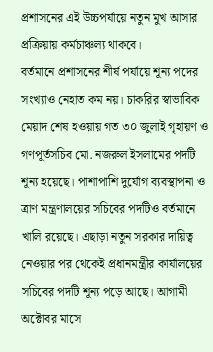প্রশাসনের এই উচ্চপর্যায়ে নতুন মুখ আসার প্রক্রিয়ায় কর্মচাঞ্চল্য থাকবে।
বর্তমানে প্রশাসনের শীর্ষ পর্যায়ে শূন্য পদের সংখ্যাও নেহাত কম নয়। চাকরির স্বাভাবিক মেয়াদ শেষ হওয়ায় গত ৩০ জুলাই গৃহায়ণ ও গণপূর্তসচিব মো. নজরুল ইসলামের পদটি শূন্য হয়েছে। পাশাপাশি দুর্যোগ ব্যবস্থাপনা ও ত্রাণ মন্ত্রণালয়ের সচিবের পদটিও বর্তমানে খালি রয়েছে। এছাড়া নতুন সরকার দায়িত্ব নেওয়ার পর থেকেই প্রধানমন্ত্রীর কার্যালয়ের সচিবের পদটি শূন্য পড়ে আছে। আগামী অক্টোবর মাসে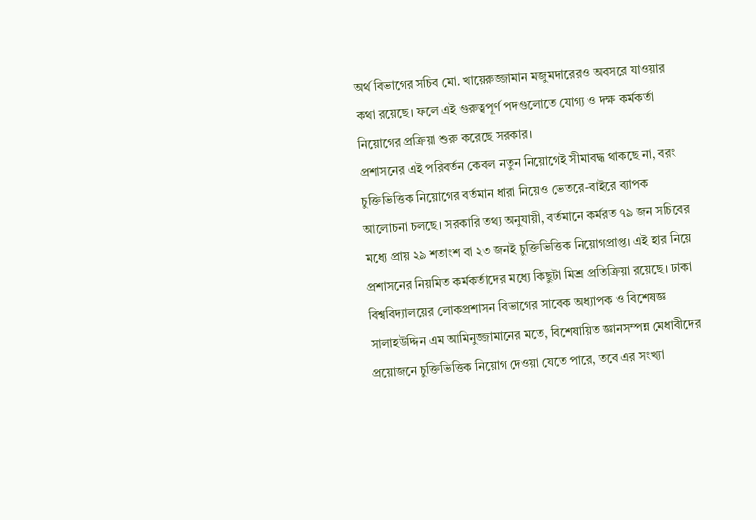অর্থ বিভাগের সচিব মো. খায়েরুজ্জামান মজুমদারেরও অবসরে যাওয়ার কথা রয়েছে। ফলে এই গুরুত্বপূর্ণ পদগুলোতে যোগ্য ও দক্ষ কর্মকর্তা নিয়োগের প্রক্রিয়া শুরু করেছে সরকার।
প্রশাসনের এই পরিবর্তন কেবল নতুন নিয়োগেই সীমাবদ্ধ থাকছে না, বরং চুক্তিভিত্তিক নিয়োগের বর্তমান ধারা নিয়েও ভেতরে-বাইরে ব্যাপক আলোচনা চলছে। সরকারি তথ্য অনুযায়ী, বর্তমানে কর্মরত ৭৯ জন সচিবের মধ্যে প্রায় ২৯ শতাংশ বা ২৩ জনই চুক্তিভিত্তিক নিয়োগপ্রাপ্ত। এই হার নিয়ে প্রশাসনের নিয়মিত কর্মকর্তাদের মধ্যে কিছুটা মিশ্র প্রতিক্রিয়া রয়েছে। ঢাকা বিশ্ববিদ্যালয়ের লোকপ্রশাসন বিভাগের সাবেক অধ্যাপক ও বিশেষজ্ঞ সালাহউদ্দিন এম আমিনুজ্জামানের মতে, বিশেষায়িত জ্ঞানসম্পন্ন মেধাবীদের প্রয়োজনে চুক্তিভিত্তিক নিয়োগ দেওয়া যেতে পারে, তবে এর সংখ্যা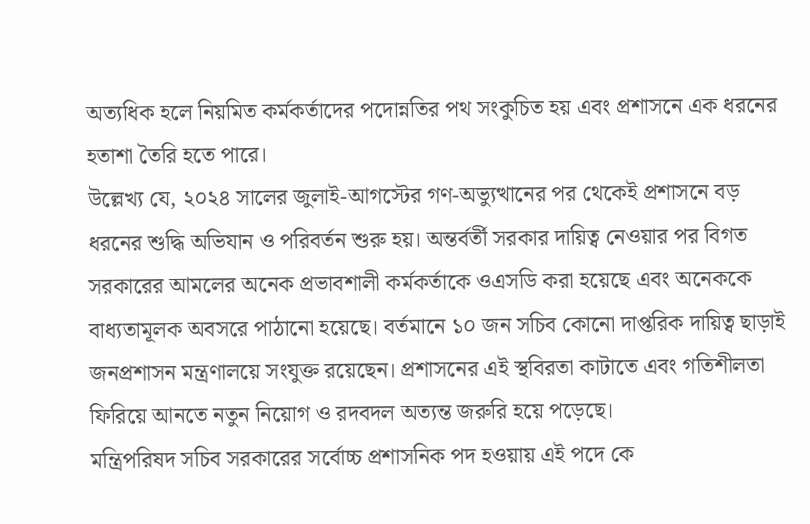অত্যধিক হলে নিয়মিত কর্মকর্তাদের পদোন্নতির পথ সংকুচিত হয় এবং প্রশাসনে এক ধরনের হতাশা তৈরি হতে পারে।
উল্লেখ্য যে, ২০২৪ সালের জুলাই-আগস্টের গণ-অভ্যুত্থানের পর থেকেই প্রশাসনে বড় ধরনের শুদ্ধি অভিযান ও পরিবর্তন শুরু হয়। অন্তর্বর্তী সরকার দায়িত্ব নেওয়ার পর বিগত সরকারের আমলের অনেক প্রভাবশালী কর্মকর্তাকে ওএসডি করা হয়েছে এবং অনেককে বাধ্যতামূলক অবসরে পাঠানো হয়েছে। বর্তমানে ১০ জন সচিব কোনো দাপ্তরিক দায়িত্ব ছাড়াই জনপ্রশাসন মন্ত্রণালয়ে সংযুক্ত রয়েছেন। প্রশাসনের এই স্থবিরতা কাটাতে এবং গতিশীলতা ফিরিয়ে আনতে নতুন নিয়োগ ও রদবদল অত্যন্ত জরুরি হয়ে পড়েছে।
মন্ত্রিপরিষদ সচিব সরকারের সর্বোচ্চ প্রশাসনিক পদ হওয়ায় এই পদে কে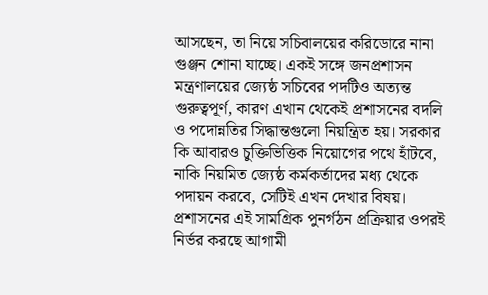আসছেন, তা নিয়ে সচিবালয়ের করিডোরে নানা গুঞ্জন শোনা যাচ্ছে। একই সঙ্গে জনপ্রশাসন মন্ত্রণালয়ের জ্যেষ্ঠ সচিবের পদটিও অত্যন্ত গুরুত্বপূর্ণ, কারণ এখান থেকেই প্রশাসনের বদলি ও পদোন্নতির সিদ্ধান্তগুলো নিয়ন্ত্রিত হয়। সরকার কি আবারও চুক্তিভিত্তিক নিয়োগের পথে হাঁটবে, নাকি নিয়মিত জ্যেষ্ঠ কর্মকর্তাদের মধ্য থেকে পদায়ন করবে, সেটিই এখন দেখার বিষয়। প্রশাসনের এই সামগ্রিক পুনর্গঠন প্রক্রিয়ার ওপরই নির্ভর করছে আগামী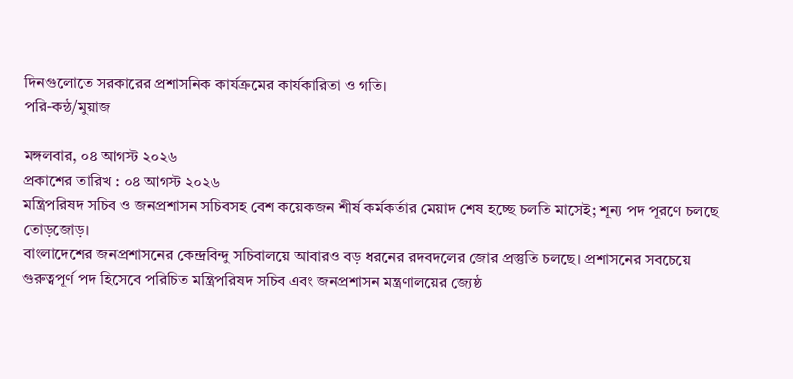দিনগুলোতে সরকারের প্রশাসনিক কার্যক্রমের কার্যকারিতা ও গতি।
পরি-কন্ঠ/মুয়াজ

মঙ্গলবার, ০৪ আগস্ট ২০২৬
প্রকাশের তারিখ : ০৪ আগস্ট ২০২৬
মন্ত্রিপরিষদ সচিব ও জনপ্রশাসন সচিবসহ বেশ কয়েকজন শীর্ষ কর্মকর্তার মেয়াদ শেষ হচ্ছে চলতি মাসেই; শূন্য পদ পূরণে চলছে তোড়জোড়।
বাংলাদেশের জনপ্রশাসনের কেন্দ্রবিন্দু সচিবালয়ে আবারও বড় ধরনের রদবদলের জোর প্রস্তুতি চলছে। প্রশাসনের সবচেয়ে গুরুত্বপূর্ণ পদ হিসেবে পরিচিত মন্ত্রিপরিষদ সচিব এবং জনপ্রশাসন মন্ত্রণালয়ের জ্যেষ্ঠ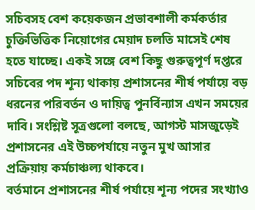সচিবসহ বেশ কয়েকজন প্রভাবশালী কর্মকর্তার চুক্তিভিত্তিক নিয়োগের মেয়াদ চলতি মাসেই শেষ হতে যাচ্ছে। একই সঙ্গে বেশ কিছু গুরুত্বপূর্ণ দপ্তরে সচিবের পদ শূন্য থাকায় প্রশাসনের শীর্ষ পর্যায়ে বড় ধরনের পরিবর্তন ও দায়িত্ব পুনর্বিন্যাস এখন সময়ের দাবি। সংশ্লিষ্ট সূত্রগুলো বলছে, আগস্ট মাসজুড়েই প্রশাসনের এই উচ্চপর্যায়ে নতুন মুখ আসার প্রক্রিয়ায় কর্মচাঞ্চল্য থাকবে।
বর্তমানে প্রশাসনের শীর্ষ পর্যায়ে শূন্য পদের সংখ্যাও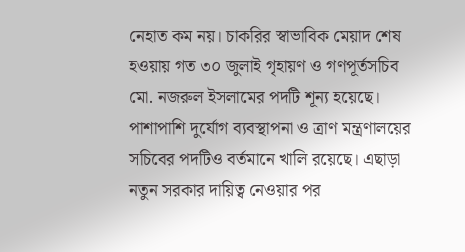নেহাত কম নয়। চাকরির স্বাভাবিক মেয়াদ শেষ হওয়ায় গত ৩০ জুলাই গৃহায়ণ ও গণপূর্তসচিব মো. নজরুল ইসলামের পদটি শূন্য হয়েছে। পাশাপাশি দুর্যোগ ব্যবস্থাপনা ও ত্রাণ মন্ত্রণালয়ের সচিবের পদটিও বর্তমানে খালি রয়েছে। এছাড়া নতুন সরকার দায়িত্ব নেওয়ার পর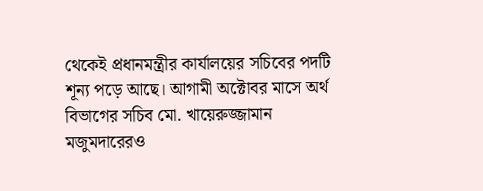থেকেই প্রধানমন্ত্রীর কার্যালয়ের সচিবের পদটি শূন্য পড়ে আছে। আগামী অক্টোবর মাসে অর্থ বিভাগের সচিব মো. খায়েরুজ্জামান মজুমদারেরও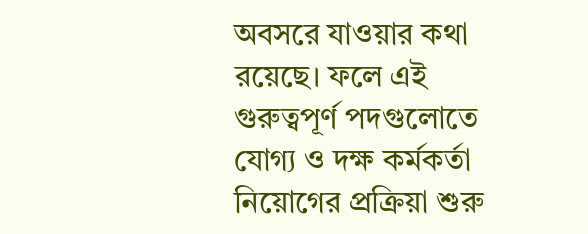অবসরে যাওয়ার কথা রয়েছে। ফলে এই গুরুত্বপূর্ণ পদগুলোতে যোগ্য ও দক্ষ কর্মকর্তা নিয়োগের প্রক্রিয়া শুরু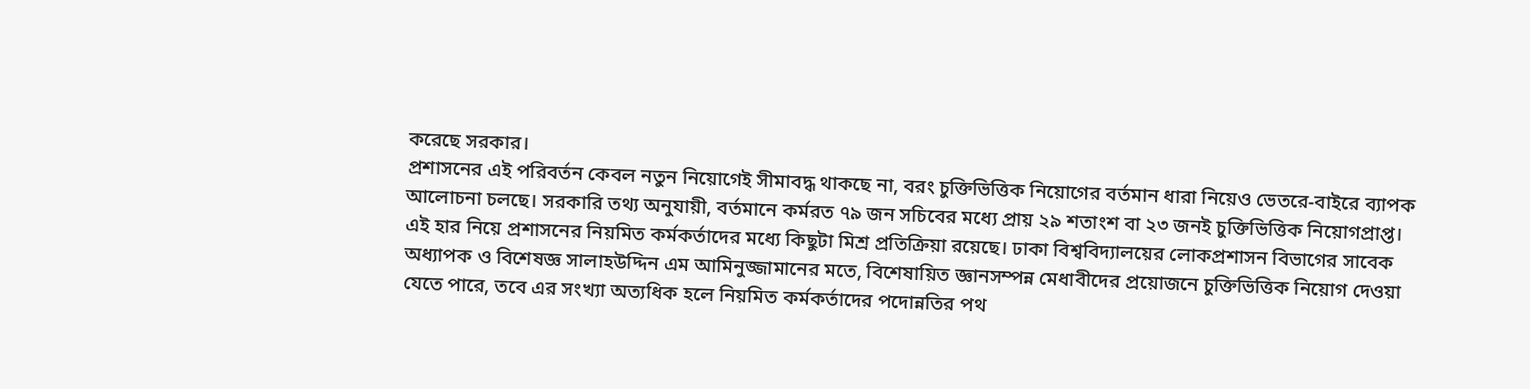করেছে সরকার।
প্রশাসনের এই পরিবর্তন কেবল নতুন নিয়োগেই সীমাবদ্ধ থাকছে না, বরং চুক্তিভিত্তিক নিয়োগের বর্তমান ধারা নিয়েও ভেতরে-বাইরে ব্যাপক আলোচনা চলছে। সরকারি তথ্য অনুযায়ী, বর্তমানে কর্মরত ৭৯ জন সচিবের মধ্যে প্রায় ২৯ শতাংশ বা ২৩ জনই চুক্তিভিত্তিক নিয়োগপ্রাপ্ত। এই হার নিয়ে প্রশাসনের নিয়মিত কর্মকর্তাদের মধ্যে কিছুটা মিশ্র প্রতিক্রিয়া রয়েছে। ঢাকা বিশ্ববিদ্যালয়ের লোকপ্রশাসন বিভাগের সাবেক অধ্যাপক ও বিশেষজ্ঞ সালাহউদ্দিন এম আমিনুজ্জামানের মতে, বিশেষায়িত জ্ঞানসম্পন্ন মেধাবীদের প্রয়োজনে চুক্তিভিত্তিক নিয়োগ দেওয়া যেতে পারে, তবে এর সংখ্যা অত্যধিক হলে নিয়মিত কর্মকর্তাদের পদোন্নতির পথ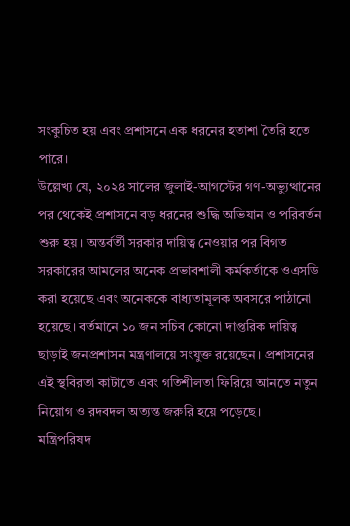সংকুচিত হয় এবং প্রশাসনে এক ধরনের হতাশা তৈরি হতে পারে।
উল্লেখ্য যে, ২০২৪ সালের জুলাই-আগস্টের গণ-অভ্যুত্থানের পর থেকেই প্রশাসনে বড় ধরনের শুদ্ধি অভিযান ও পরিবর্তন শুরু হয়। অন্তর্বর্তী সরকার দায়িত্ব নেওয়ার পর বিগত সরকারের আমলের অনেক প্রভাবশালী কর্মকর্তাকে ওএসডি করা হয়েছে এবং অনেককে বাধ্যতামূলক অবসরে পাঠানো হয়েছে। বর্তমানে ১০ জন সচিব কোনো দাপ্তরিক দায়িত্ব ছাড়াই জনপ্রশাসন মন্ত্রণালয়ে সংযুক্ত রয়েছেন। প্রশাসনের এই স্থবিরতা কাটাতে এবং গতিশীলতা ফিরিয়ে আনতে নতুন নিয়োগ ও রদবদল অত্যন্ত জরুরি হয়ে পড়েছে।
মন্ত্রিপরিষদ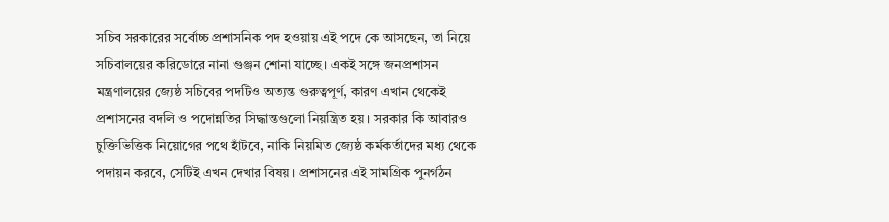সচিব সরকারের সর্বোচ্চ প্রশাসনিক পদ হওয়ায় এই পদে কে আসছেন, তা নিয়ে সচিবালয়ের করিডোরে নানা গুঞ্জন শোনা যাচ্ছে। একই সঙ্গে জনপ্রশাসন মন্ত্রণালয়ের জ্যেষ্ঠ সচিবের পদটিও অত্যন্ত গুরুত্বপূর্ণ, কারণ এখান থেকেই প্রশাসনের বদলি ও পদোন্নতির সিদ্ধান্তগুলো নিয়ন্ত্রিত হয়। সরকার কি আবারও চুক্তিভিত্তিক নিয়োগের পথে হাঁটবে, নাকি নিয়মিত জ্যেষ্ঠ কর্মকর্তাদের মধ্য থেকে পদায়ন করবে, সেটিই এখন দেখার বিষয়। প্রশাসনের এই সামগ্রিক পুনর্গঠন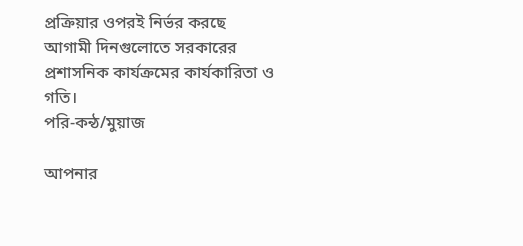প্রক্রিয়ার ওপরই নির্ভর করছে আগামী দিনগুলোতে সরকারের প্রশাসনিক কার্যক্রমের কার্যকারিতা ও গতি।
পরি-কন্ঠ/মুয়াজ

আপনার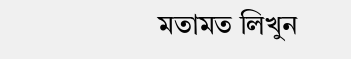মতামত লিখুন